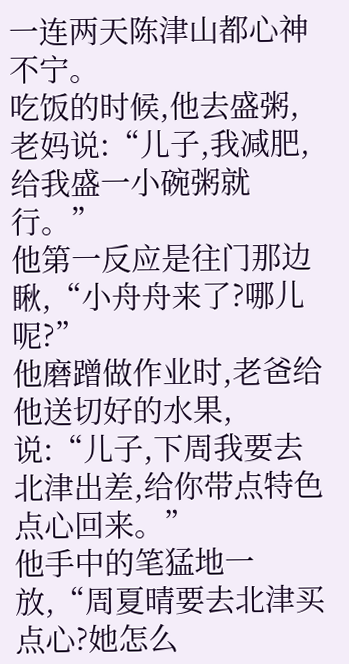一连两天陈津山都心神不宁。
吃饭的时候,他去盛粥,老妈说:“儿子,我减肥,给我盛一小碗粥就行。”
他第一反应是往门那边瞅,“小舟舟来了?哪儿呢?”
他磨蹭做作业时,老爸给他送切好的水果,说:“儿子,下周我要去北津出差,给你带点特色点心回来。”
他手中的笔猛地一放,“周夏晴要去北津买点心?她怎么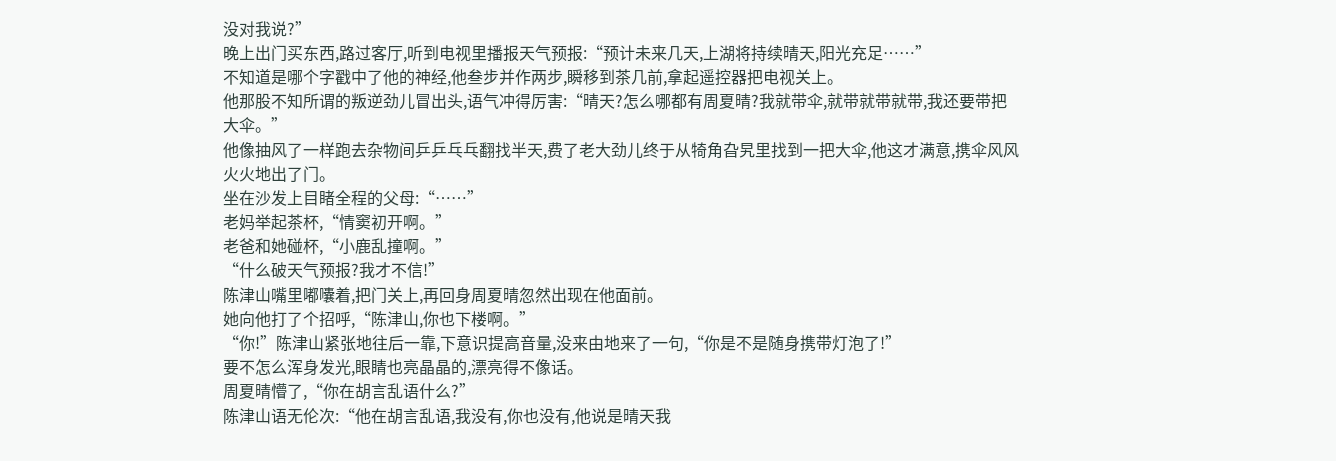没对我说?”
晚上出门买东西,路过客厅,听到电视里播报天气预报:“预计未来几天,上湖将持续晴天,阳光充足……”
不知道是哪个字戳中了他的神经,他叁步并作两步,瞬移到茶几前,拿起遥控器把电视关上。
他那股不知所谓的叛逆劲儿冒出头,语气冲得厉害:“晴天?怎么哪都有周夏晴?我就带伞,就带就带就带,我还要带把大伞。”
他像抽风了一样跑去杂物间乒乒乓乓翻找半天,费了老大劲儿终于从犄角旮旯里找到一把大伞,他这才满意,携伞风风火火地出了门。
坐在沙发上目睹全程的父母:“……”
老妈举起茶杯,“情窦初开啊。”
老爸和她碰杯,“小鹿乱撞啊。”
“什么破天气预报?我才不信!”
陈津山嘴里嘟囔着,把门关上,再回身周夏晴忽然出现在他面前。
她向他打了个招呼,“陈津山,你也下楼啊。”
“你!”陈津山紧张地往后一靠,下意识提高音量,没来由地来了一句,“你是不是随身携带灯泡了!”
要不怎么浑身发光,眼睛也亮晶晶的,漂亮得不像话。
周夏晴懵了,“你在胡言乱语什么?”
陈津山语无伦次:“他在胡言乱语,我没有,你也没有,他说是晴天我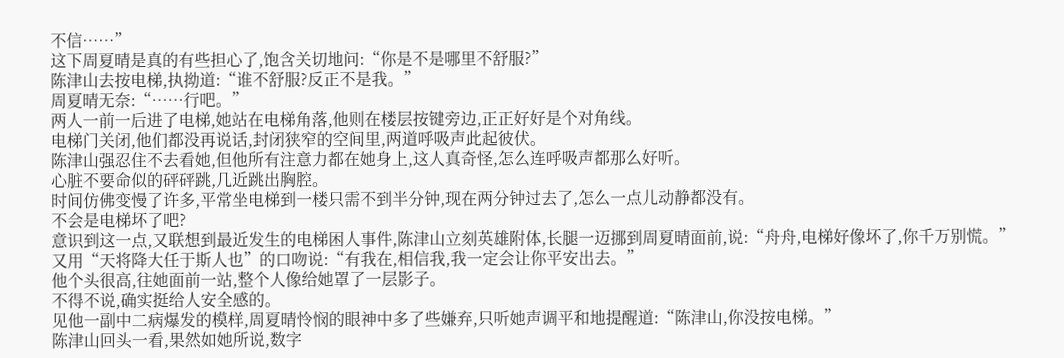不信……”
这下周夏晴是真的有些担心了,饱含关切地问:“你是不是哪里不舒服?”
陈津山去按电梯,执拗道:“谁不舒服?反正不是我。”
周夏晴无奈:“……行吧。”
两人一前一后进了电梯,她站在电梯角落,他则在楼层按键旁边,正正好好是个对角线。
电梯门关闭,他们都没再说话,封闭狭窄的空间里,两道呼吸声此起彼伏。
陈津山强忍住不去看她,但他所有注意力都在她身上,这人真奇怪,怎么连呼吸声都那么好听。
心脏不要命似的砰砰跳,几近跳出胸腔。
时间仿佛变慢了许多,平常坐电梯到一楼只需不到半分钟,现在两分钟过去了,怎么一点儿动静都没有。
不会是电梯坏了吧?
意识到这一点,又联想到最近发生的电梯困人事件,陈津山立刻英雄附体,长腿一迈挪到周夏晴面前,说:“舟舟,电梯好像坏了,你千万别慌。”
又用“天将降大任于斯人也”的口吻说:“有我在,相信我,我一定会让你平安出去。”
他个头很高,往她面前一站,整个人像给她罩了一层影子。
不得不说,确实挺给人安全感的。
见他一副中二病爆发的模样,周夏晴怜悯的眼神中多了些嫌弃,只听她声调平和地提醒道:“陈津山,你没按电梯。”
陈津山回头一看,果然如她所说,数字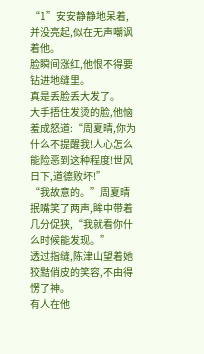“1”安安静静地呆着,并没亮起,似在无声嘲讽着他。
脸瞬间涨红,他恨不得要钻进地缝里。
真是丢脸丢大发了。
大手捂住发烫的脸,他恼羞成怒道:“周夏晴,你为什么不提醒我!人心怎么能险恶到这种程度!世风日下,道德败坏!”
“我故意的。”周夏晴抿嘴笑了两声,眸中带着几分促狭,“我就看你什么时候能发现。”
透过指缝,陈津山望着她狡黠俏皮的笑容,不由得愣了神。
有人在他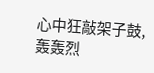心中狂敲架子鼓,轰轰烈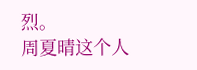烈。
周夏晴这个人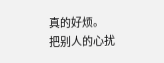真的好烦。
把别人的心扰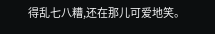得乱七八糟,还在那儿可爱地笑。